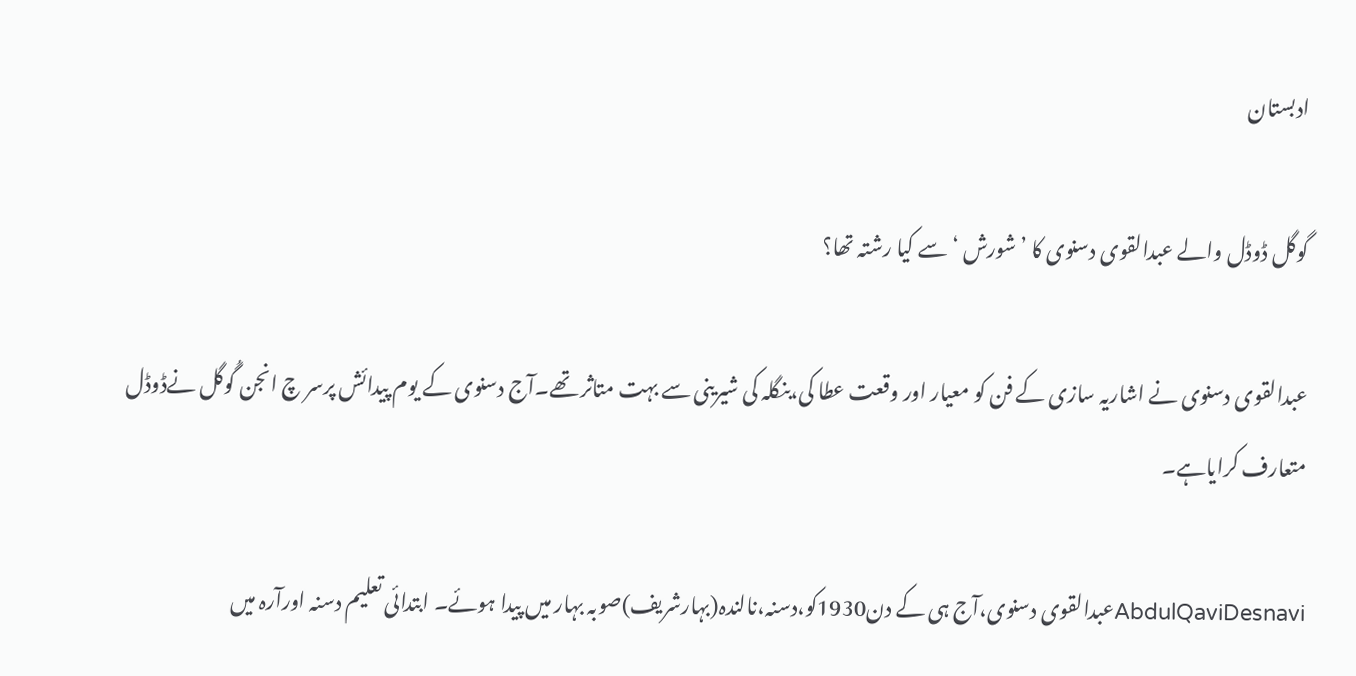ادبستان

گوگل ڈوڈل والے عبدالقوی دسنوی کا ’شورش ‘سے کیا رشتہ تھا؟

عبدالقوی دسنوی نے اشاریہ سازی کے فن کو معیار اور وقعت عطا کی،بنگلہ کی شیرینی سے بہت متاثر تھے۔آج دسنوی کے یوم پیدائش پرسر چ انجن گُوگل نےڈوڈل متعارف کرایاہے۔

AbdulQaviDesnaviعبدالقوی دسنوی،آج ہی کے دن1930کو،دسنہ،نالندہ(بہارشریف)صوبہ بہار میں پیدا ہوئے۔ ابتدائی تعلیم دسنہ اورآرہ میں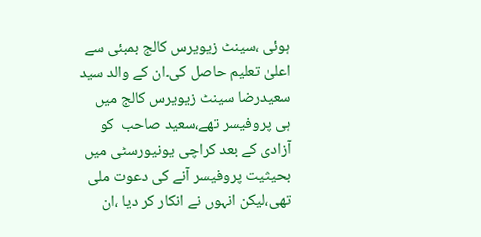ہوئی ،سینٹ زیویرس کالج بمبئی سے اعلیٰ تعلیم حاصل کی۔ان کے والد سید سعیدرضا سینٹ زیویرس کالج میں ہی پروفیسر تھے،سعید صاحب  کو آزادی کے بعد کراچی یونیورسٹی میں بحیثیت پروفیسر آنے کی دعوت ملی تھی،لیکن انہوں نے انکار کر دیا ،ان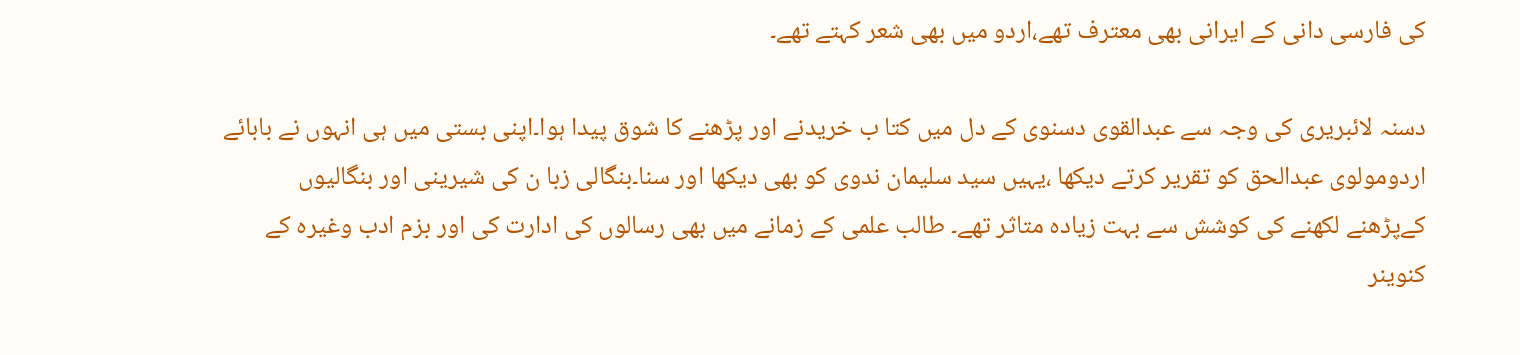کی فارسی دانی کے ایرانی بھی معترف تھے،اردو میں بھی شعر کہتے تھے۔

دسنہ لائبریری کی وجہ سے عبدالقوی دسنوی کے دل میں کتا ب خریدنے اور پڑھنے کا شوق پیدا ہوا۔اپنی بستی میں ہی انہوں نے بابائے اردومولوی عبدالحق کو تقریر کرتے دیکھا ،یہیں سید سلیمان ندوی کو بھی دیکھا اور سنا۔بنگالی زبا ن کی شیرینی اور بنگالیوں کےپڑھنے لکھنے کی کوشش سے بہت زیادہ متاثر تھے۔ طالب علمی کے زمانے میں بھی رسالوں کی ادارت کی اور بزم ادب وغیرہ کے کنوینر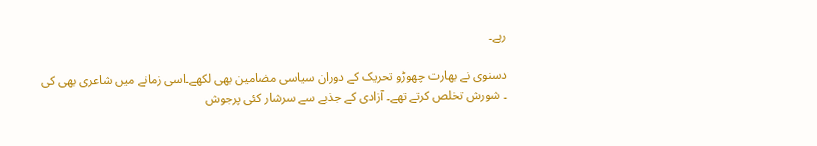رہے۔

دسنوی نے بھارت چھوڑو تحریک کے دوران سیاسی مضامین بھی لکھے۔اسی زمانے میں شاعری بھی کی ۔ شورش تخلص کرتے تھے۔ آزادی کے جذبے سے سرشار کئی پرجوش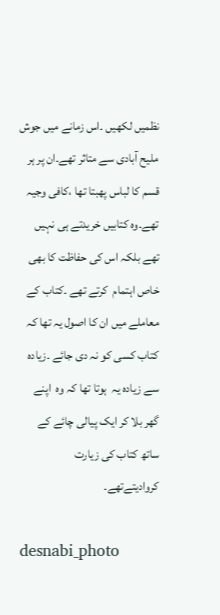نظمیں لکھیں ۔اس زمانے میں جوش ملیح آبادی سے متاثر تھے۔ان پر ہر قسم کا لباس پھبتا تھا ،کافی وجیہ تھے۔وہ کتابیں خریدتے ہی نہیں تھے بلکہ اس کی حفاظت کا بھی خاص اہتمام  کرتے تھے ۔کتاب کے معاملے میں ان کا اصول یہ تھا کہ  کتاب کسی کو نہ دی جائے ۔زیادہ سے زیادہ یہ  ہوتا تھا کہ وہ  اپنے گھر بلا کر ایک پیالی چائے کے ساتھ کتاب کی زیارت کروادیتےتھے۔

desnabi_photo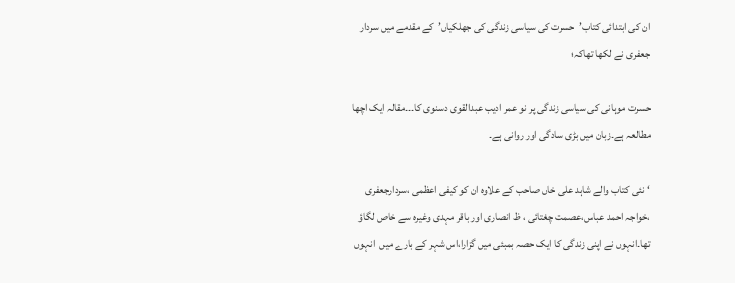ان کی ابتدائی کتاب’حسرت کی سیاسی زندگی کی جھلکیاں’کے مقدمے میں سردار جعفری نے لکھا تھاکہ؛

حسرت موہانی کی سیاسی زندگی پر نو عمر ادیب عبدالقوی دسنوی کا۔۔۔مقالہ ایک اچھا مطالعہ ہے۔زبان میں بڑی سادگی اور روانی ہے۔

‘نئی کتاب والے شاہد علی خاں صاحب کے علاوہ ان کو کیفی اعظمی ،سردارجعفری ،خواجہ احمد عباس،عصمت چغتائی ، ظ انصاری اور باقر مہدی وغیرہ سے خاص لگاؤ تھا۔انہوں نے اپنی زندگی کا ایک حصہ بمبئی میں گزارا،اس شہر کے بارے میں  انہوں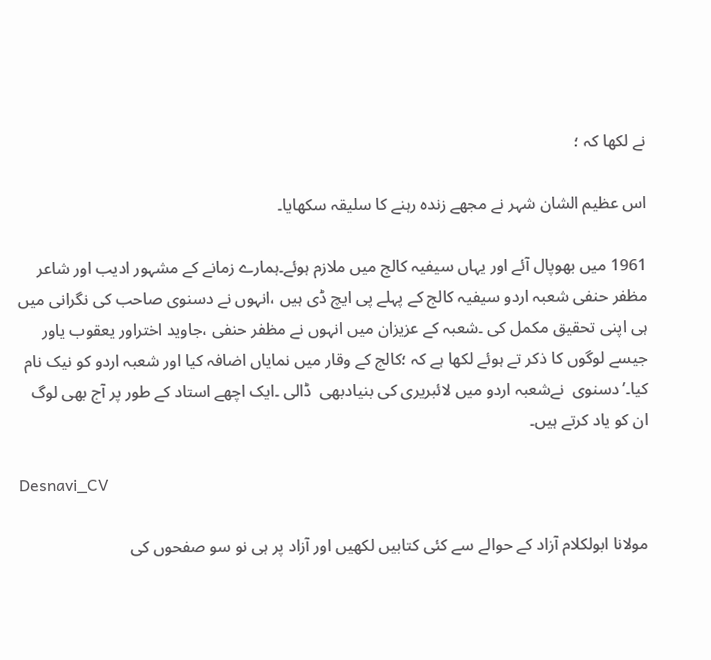نے لکھا کہ ؛

اس عظیم الشان شہر نے مجھے زندہ رہنے کا سلیقہ سکھایا۔

1961 میں بھوپال آئے اور یہاں سیفیہ کالج میں ملازم ہوئے۔ہمارے زمانے کے مشہور ادیب اور شاعر مظفر حنفی شعبہ اردو سیفیہ کالج کے پہلے پی ایچ ڈی ہیں ،انہوں نے دسنوی صاحب کی نگرانی میں ہی اپنی تحقیق مکمل کی ۔شعبہ کے عزیزان میں انہوں نے مظفر حنفی ،جاوید اختراور یعقوب یاور جیسے لوگوں کا ذکر تے ہوئے لکھا ہے کہ ؛کالج کے وقار میں نمایاں اضافہ کیا اور شعبہ اردو کو نیک نام کیا۔’دسنوی  نےشعبہ اردو میں لائبریری کی بنیادبھی  ڈالی ۔ایک اچھے استاد کے طور پر آج بھی لوگ ان کو یاد کرتے ہیں۔

Desnavi_CV

مولانا ابولکلام آزاد کے حوالے سے کئی کتابیں لکھیں اور آزاد پر ہی نو سو صفحوں کی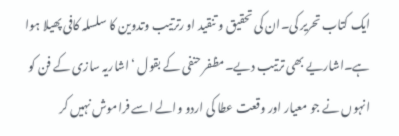ایک کتاب تحریر کی۔ان کی تحقیق و تنقید او رترتیب وتدوین کا سلسلہ کافی پھیلا ہوا ہے۔اشاریے بھی ترتیب دیے۔مظفر حنفی کے بقول ‘اشاریہ سازی کے فن کو انہوں نے جو معیار اور وقعت عطا کی اردو والے اسے فراموش نہیں کر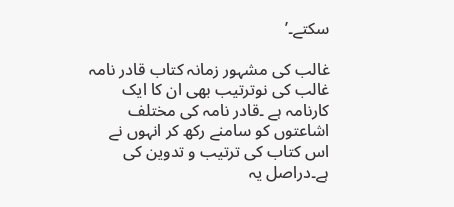سکتے۔’

غالب کی مشہور زمانہ کتاب قادر نامہ غالب کی نوترتیب بھی ان کا ایک کارنامہ ہے ۔قادر نامہ کی مختلف اشاعتوں کو سامنے رکھ کر انہوں نے اس کتاب کی ترتیب و تدوین کی ہے۔دراصل یہ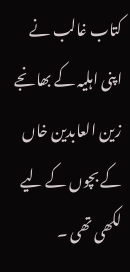کتاب غالب نے اپنی اہلیہ کے بھانجے زین العابدین خاں کے بچوں کے لیے لکھی تھی ۔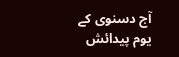آج دسنوی کے یوم پیدائش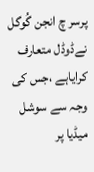پرسر چ انجن گُوگل نےڈوڈل متعارف کرایاہے ،جس کی وجہ سے سوشل میڈیا پر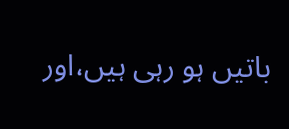باتیں ہو رہی ہیں،اور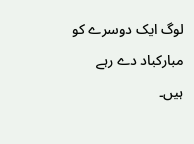لوگ ایک دوسرے کو مبارکباد دے رہے ہیں۔